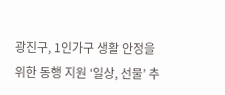광진구, 1인가구 생활 안정을 위한 동행 지원 ‘일상, 선물’ 추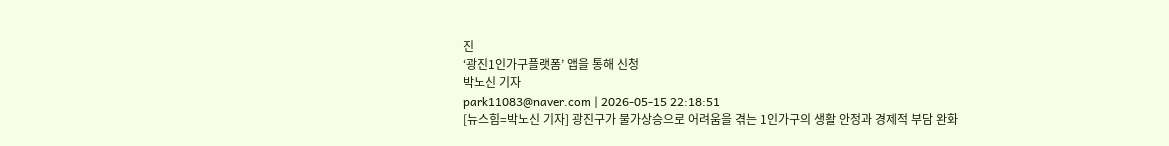진
‘광진1인가구플랫폼’ 앱을 통해 신청
박노신 기자
park11083@naver.com | 2026-05-15 22:18:51
[뉴스힘=박노신 기자] 광진구가 물가상승으로 어려움을 겪는 1인가구의 생활 안정과 경제적 부담 완화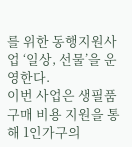를 위한 동행지원사업 ‘일상, 선물’을 운영한다.
이번 사업은 생필품 구매 비용 지원을 통해 1인가구의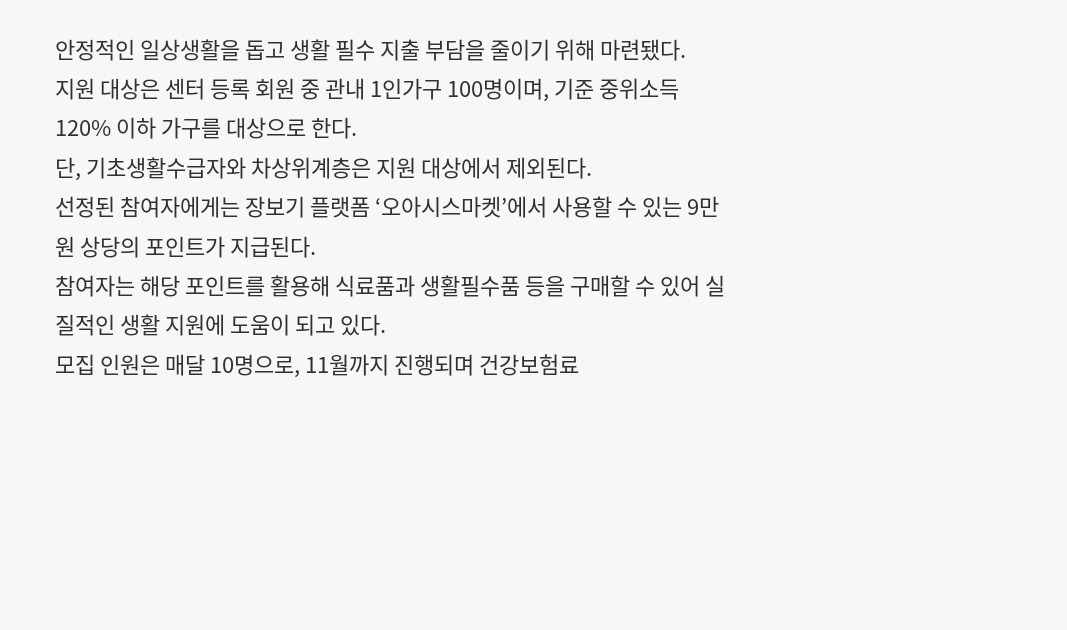안정적인 일상생활을 돕고 생활 필수 지출 부담을 줄이기 위해 마련됐다.
지원 대상은 센터 등록 회원 중 관내 1인가구 100명이며, 기준 중위소득 120% 이하 가구를 대상으로 한다.
단, 기초생활수급자와 차상위계층은 지원 대상에서 제외된다.
선정된 참여자에게는 장보기 플랫폼 ‘오아시스마켓’에서 사용할 수 있는 9만원 상당의 포인트가 지급된다.
참여자는 해당 포인트를 활용해 식료품과 생활필수품 등을 구매할 수 있어 실질적인 생활 지원에 도움이 되고 있다.
모집 인원은 매달 10명으로, 11월까지 진행되며 건강보험료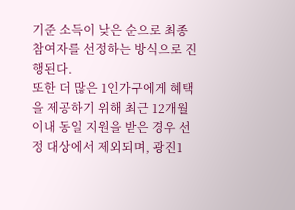기준 소득이 낮은 순으로 최종 참여자를 선정하는 방식으로 진행된다.
또한 더 많은 1인가구에게 혜택을 제공하기 위해 최근 12개월 이내 동일 지원을 받은 경우 선정 대상에서 제외되며, 광진1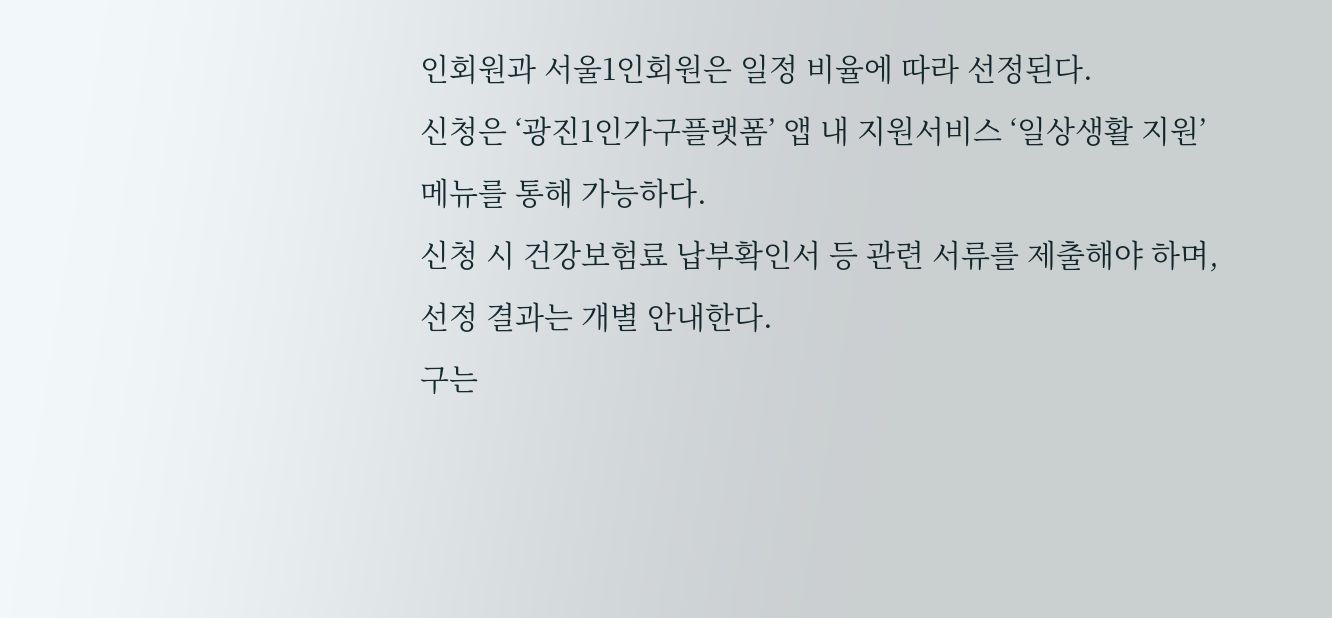인회원과 서울1인회원은 일정 비율에 따라 선정된다.
신청은 ‘광진1인가구플랫폼’ 앱 내 지원서비스 ‘일상생활 지원’ 메뉴를 통해 가능하다.
신청 시 건강보험료 납부확인서 등 관련 서류를 제출해야 하며, 선정 결과는 개별 안내한다.
구는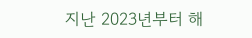지난 2023년부터 해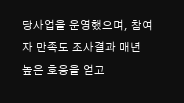당사업을 운영했으며, 참여자 만족도 조사결과 매년 높은 호응을 얻고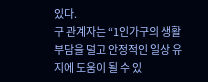있다.
구 관계자는 “1인가구의 생활 부담을 덜고 안정적인 일상 유지에 도움이 될 수 있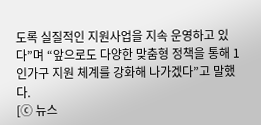도록 실질적인 지원사업을 지속 운영하고 있다”며 “앞으로도 다양한 맞춤형 정책을 통해 1인가구 지원 체계를 강화해 나가겠다”고 말했다.
[ⓒ 뉴스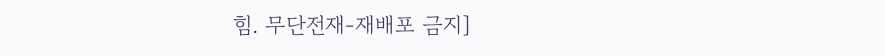힘. 무단전재-재배포 금지]